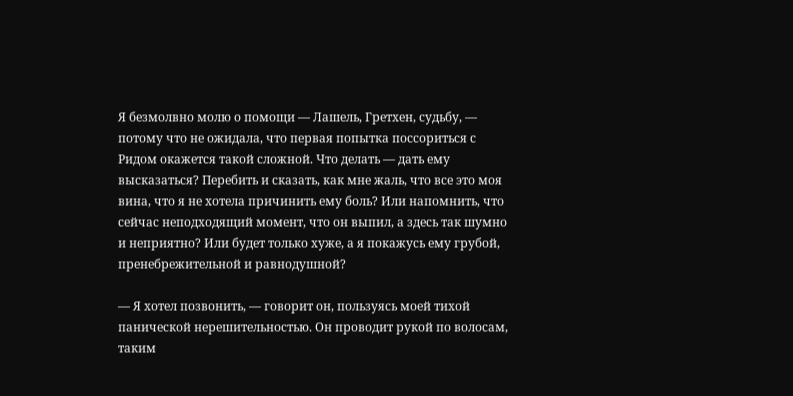Я безмолвно молю о помощи — Лашель, Гретхен, судьбу, — потому что не ожидала, что первая попытка поссориться с Ридом окажется такой сложной. Что делать — дать ему высказаться? Перебить и сказать, как мне жаль, что все это моя вина, что я не хотела причинить ему боль? Или напомнить, что сейчас неподходящий момент, что он выпил, а здесь так шумно и неприятно? Или будет только хуже, а я покажусь ему грубой, пренебрежительной и равнодушной?

— Я хотел позвонить, — говорит он, пользуясь моей тихой панической нерешительностью. Он проводит рукой по волосам, таким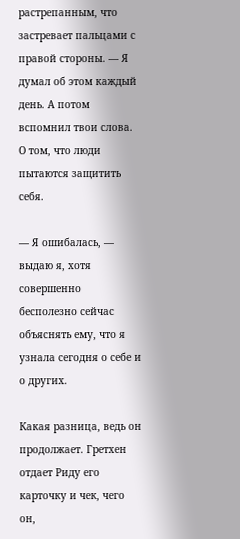растрепанным, что застревает пальцами с правой стороны. — Я думал об этом каждый день. А потом вспомнил твои слова. О том, что люди пытаются защитить себя.

— Я ошибалась, — выдаю я, хотя совершенно бесполезно сейчас объяснять ему, что я узнала сегодня о себе и о других.

Какая разница, ведь он продолжает. Гретхен отдает Риду его карточку и чек, чего он,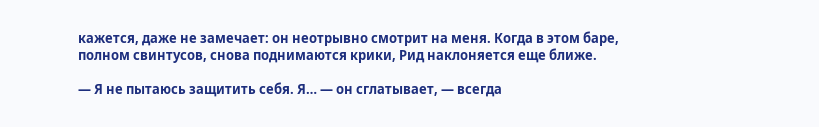кажется, даже не замечает: он неотрывно смотрит на меня. Когда в этом баре, полном свинтусов, снова поднимаются крики, Рид наклоняется еще ближе.

— Я не пытаюсь защитить себя. Я… — он сглатывает, — всегда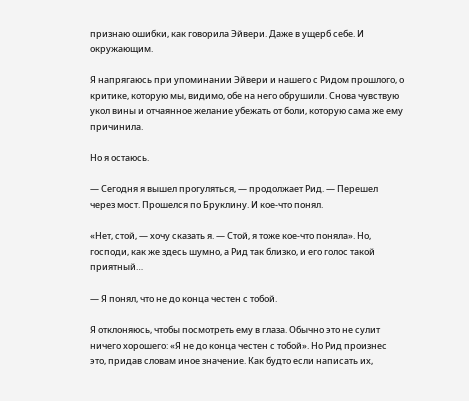признаю ошибки, как говорила Эйвери. Даже в ущерб себе. И окружающим.

Я напрягаюсь при упоминании Эйвери и нашего с Ридом прошлого, о критике, которую мы, видимо, обе на него обрушили. Снова чувствую укол вины и отчаянное желание убежать от боли, которую сама же ему причинила.

Но я остаюсь.

— Сегодня я вышел прогуляться, — продолжает Рид. — Перешел через мост. Прошелся по Бруклину. И кое-что понял.

«Нет, стой, — хочу сказать я. — Стой, я тоже кое-что поняла». Но, господи, как же здесь шумно, а Рид так близко, и его голос такой приятный…

— Я понял, что не до конца честен с тобой.

Я отклоняюсь, чтобы посмотреть ему в глаза. Обычно это не сулит ничего хорошего: «Я не до конца честен с тобой». Но Рид произнес это, придав словам иное значение. Как будто если написать их,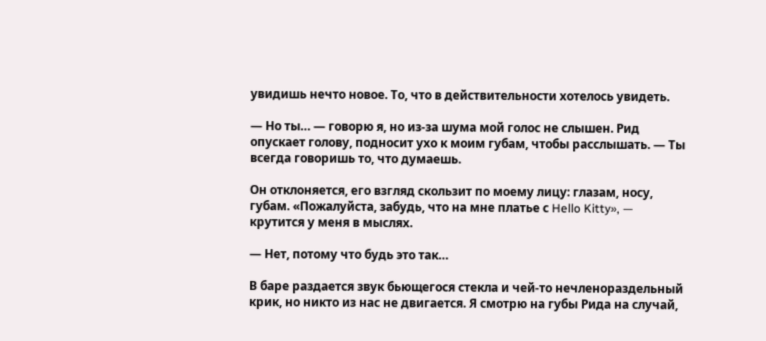увидишь нечто новое. То, что в действительности хотелось увидеть.

— Но ты… — говорю я, но из-за шума мой голос не слышен. Рид опускает голову, подносит ухо к моим губам, чтобы расслышать. — Ты всегда говоришь то, что думаешь.

Он отклоняется, его взгляд скользит по моему лицу: глазам, носу, губам. «Пожалуйста, забудь, что на мне платье с Hello Kitty», — крутится у меня в мыслях.

— Нет, потому что будь это так…

В баре раздается звук бьющегося стекла и чей-то нечленораздельный крик, но никто из нас не двигается. Я смотрю на губы Рида на случай,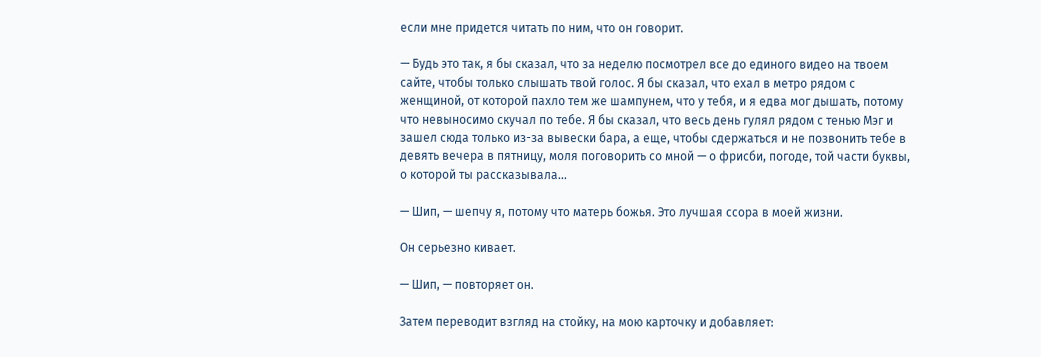если мне придется читать по ним, что он говорит.

— Будь это так, я бы сказал, что за неделю посмотрел все до единого видео на твоем сайте, чтобы только слышать твой голос. Я бы сказал, что ехал в метро рядом с женщиной, от которой пахло тем же шампунем, что у тебя, и я едва мог дышать, потому что невыносимо скучал по тебе. Я бы сказал, что весь день гулял рядом с тенью Мэг и зашел сюда только из-за вывески бара, а еще, чтобы сдержаться и не позвонить тебе в девять вечера в пятницу, моля поговорить со мной — о фрисби, погоде, той части буквы, о которой ты рассказывала…

— Шип, — шепчу я, потому что матерь божья. Это лучшая ссора в моей жизни.

Он серьезно кивает.

— Шип, — повторяет он.

Затем переводит взгляд на стойку, на мою карточку и добавляет: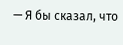— Я бы сказал, что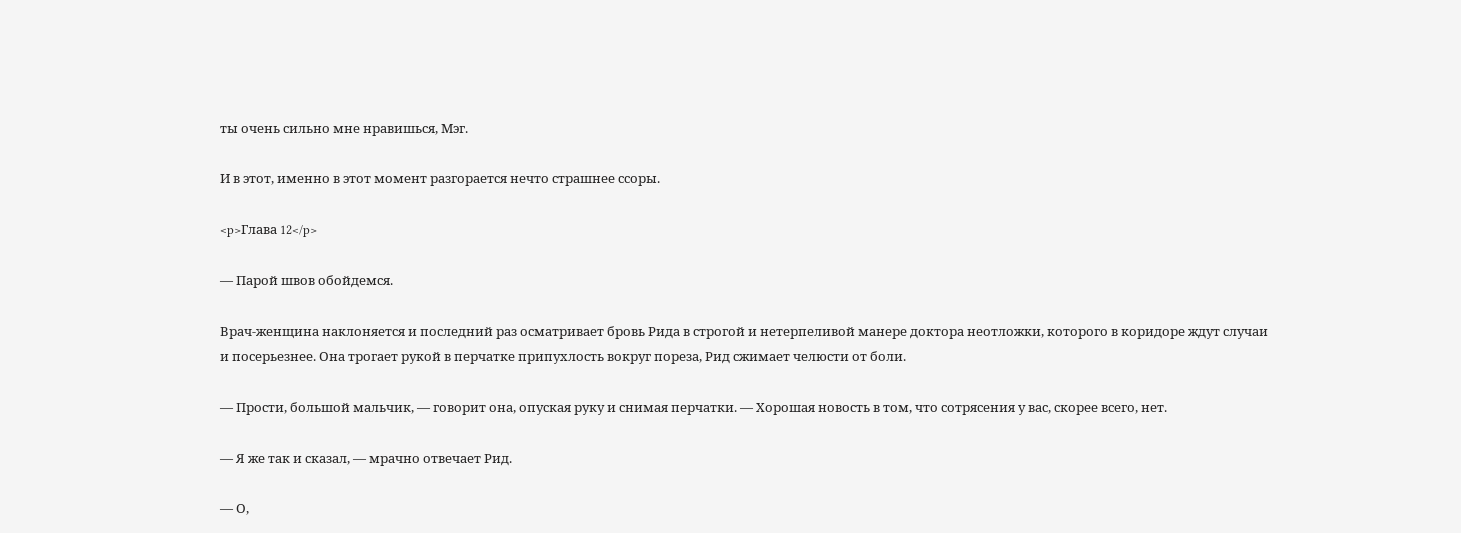ты очень сильно мне нравишься, Мэг.

И в этот, именно в этот момент разгорается нечто страшнее ссоры.

<p>Глава 12</p>

— Парой швов обойдемся.

Врач-женщина наклоняется и последний раз осматривает бровь Рида в строгой и нетерпеливой манере доктора неотложки, которого в коридоре ждут случаи и посерьезнее. Она трогает рукой в перчатке припухлость вокруг пореза, Рид сжимает челюсти от боли.

— Прости, большой мальчик, — говорит она, опуская руку и снимая перчатки. — Хорошая новость в том, что сотрясения у вас, скорее всего, нет.

— Я же так и сказал, — мрачно отвечает Рид.

— О,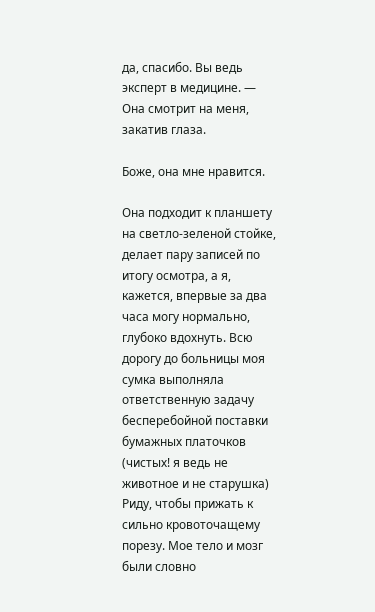да, спасибо. Вы ведь эксперт в медицине. — Она смотрит на меня, закатив глаза.

Боже, она мне нравится.

Она подходит к планшету на светло-зеленой стойке, делает пару записей по итогу осмотра, а я, кажется, впервые за два часа могу нормально, глубоко вдохнуть. Всю дорогу до больницы моя сумка выполняла ответственную задачу бесперебойной поставки бумажных платочков (чистых! я ведь не животное и не старушка) Риду, чтобы прижать к сильно кровоточащему порезу. Мое тело и мозг были словно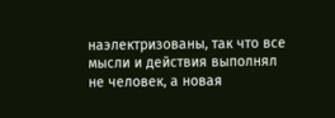наэлектризованы, так что все мысли и действия выполнял не человек, а новая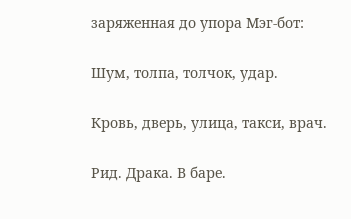заряженная до упора Мэг-бот:

Шум, толпа, толчок, удар.

Кровь, дверь, улица, такси, врач.

Рид. Драка. В баре.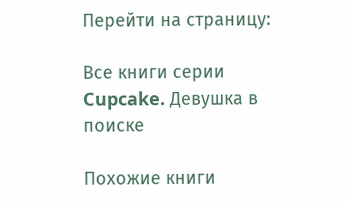Перейти на страницу:

Все книги серии Cupcake. Девушка в поиске

Похожие книги